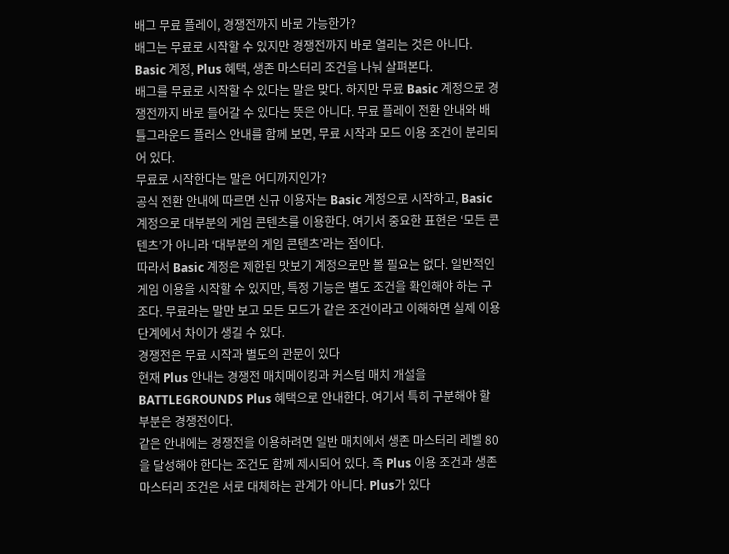배그 무료 플레이, 경쟁전까지 바로 가능한가?
배그는 무료로 시작할 수 있지만 경쟁전까지 바로 열리는 것은 아니다. Basic 계정, Plus 혜택, 생존 마스터리 조건을 나눠 살펴본다.
배그를 무료로 시작할 수 있다는 말은 맞다. 하지만 무료 Basic 계정으로 경쟁전까지 바로 들어갈 수 있다는 뜻은 아니다. 무료 플레이 전환 안내와 배틀그라운드 플러스 안내를 함께 보면, 무료 시작과 모드 이용 조건이 분리되어 있다.
무료로 시작한다는 말은 어디까지인가?
공식 전환 안내에 따르면 신규 이용자는 Basic 계정으로 시작하고, Basic 계정으로 대부분의 게임 콘텐츠를 이용한다. 여기서 중요한 표현은 ‘모든 콘텐츠’가 아니라 ‘대부분의 게임 콘텐츠’라는 점이다.
따라서 Basic 계정은 제한된 맛보기 계정으로만 볼 필요는 없다. 일반적인 게임 이용을 시작할 수 있지만, 특정 기능은 별도 조건을 확인해야 하는 구조다. 무료라는 말만 보고 모든 모드가 같은 조건이라고 이해하면 실제 이용 단계에서 차이가 생길 수 있다.
경쟁전은 무료 시작과 별도의 관문이 있다
현재 Plus 안내는 경쟁전 매치메이킹과 커스텀 매치 개설을 BATTLEGROUNDS Plus 혜택으로 안내한다. 여기서 특히 구분해야 할 부분은 경쟁전이다.
같은 안내에는 경쟁전을 이용하려면 일반 매치에서 생존 마스터리 레벨 80을 달성해야 한다는 조건도 함께 제시되어 있다. 즉 Plus 이용 조건과 생존 마스터리 조건은 서로 대체하는 관계가 아니다. Plus가 있다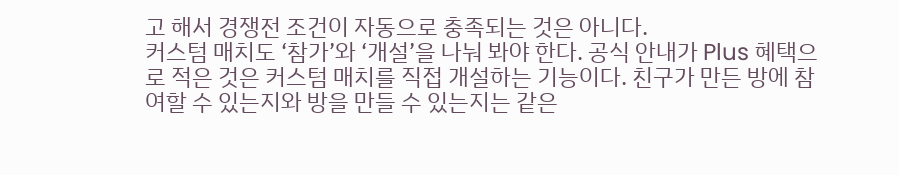고 해서 경쟁전 조건이 자동으로 충족되는 것은 아니다.
커스텀 매치도 ‘참가’와 ‘개설’을 나눠 봐야 한다. 공식 안내가 Plus 혜택으로 적은 것은 커스텀 매치를 직접 개설하는 기능이다. 친구가 만든 방에 참여할 수 있는지와 방을 만들 수 있는지는 같은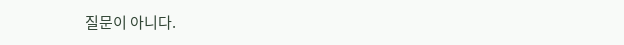질문이 아니다.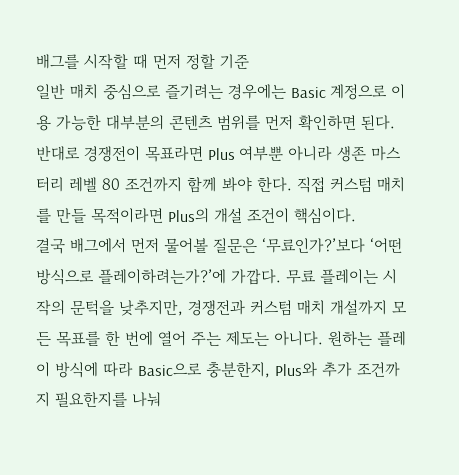배그를 시작할 때 먼저 정할 기준
일반 매치 중심으로 즐기려는 경우에는 Basic 계정으로 이용 가능한 대부분의 콘텐츠 범위를 먼저 확인하면 된다. 반대로 경쟁전이 목표라면 Plus 여부뿐 아니라 생존 마스터리 레벨 80 조건까지 함께 봐야 한다. 직접 커스텀 매치를 만들 목적이라면 Plus의 개설 조건이 핵심이다.
결국 배그에서 먼저 물어볼 질문은 ‘무료인가?’보다 ‘어떤 방식으로 플레이하려는가?’에 가깝다. 무료 플레이는 시작의 문턱을 낮추지만, 경쟁전과 커스텀 매치 개설까지 모든 목표를 한 번에 열어 주는 제도는 아니다. 원하는 플레이 방식에 따라 Basic으로 충분한지, Plus와 추가 조건까지 필요한지를 나눠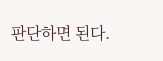판단하면 된다.